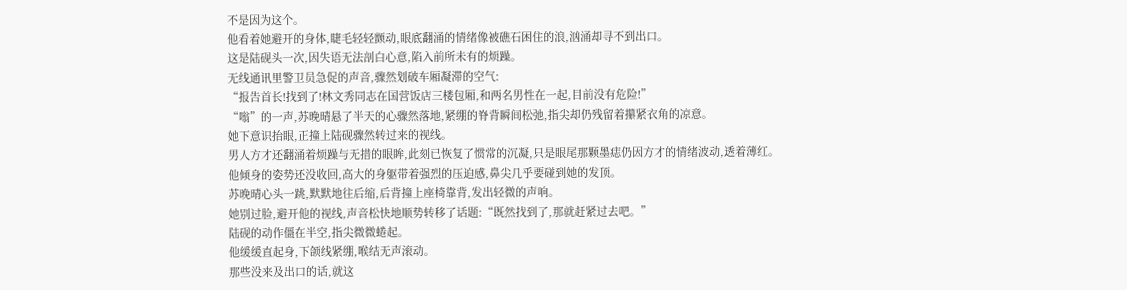不是因为这个。
他看着她避开的身体,睫毛轻轻颤动,眼底翻涌的情绪像被礁石困住的浪,汹涌却寻不到出口。
这是陆砚头一次,因失语无法剖白心意,陷入前所未有的烦躁。
无线通讯里警卫员急促的声音,骤然划破车厢凝滞的空气:
“报告首长!找到了!林文秀同志在国营饭店三楼包厢,和两名男性在一起,目前没有危险!”
“嗡”的一声,苏晚晴悬了半天的心骤然落地,紧绷的脊背瞬间松弛,指尖却仍残留着攥紧衣角的凉意。
她下意识抬眼,正撞上陆砚骤然转过来的视线。
男人方才还翻涌着烦躁与无措的眼眸,此刻已恢复了惯常的沉凝,只是眼尾那颗墨痣仍因方才的情绪波动,透着薄红。
他倾身的姿势还没收回,高大的身躯带着强烈的压迫感,鼻尖几乎要碰到她的发顶。
苏晚晴心头一跳,默默地往后缩,后背撞上座椅靠背,发出轻微的声响。
她别过脸,避开他的视线,声音松快地顺势转移了话题:“既然找到了,那就赶紧过去吧。”
陆砚的动作僵在半空,指尖微微蜷起。
他缓缓直起身,下颌线紧绷,喉结无声滚动。
那些没来及出口的话,就这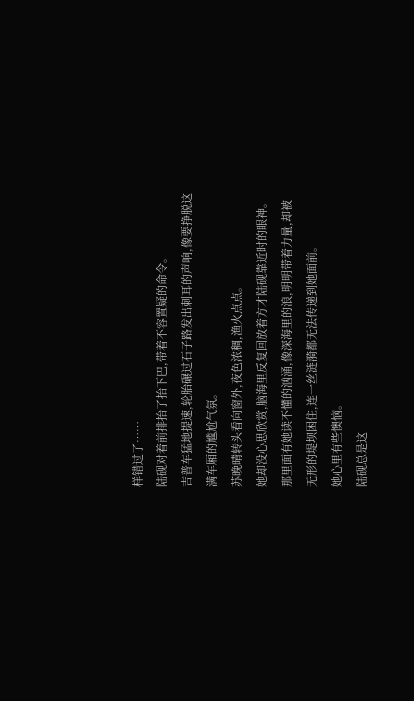样错过了……
陆砚对着前排抬了抬下巴,带着不容置疑的命令。
吉普车猛地提速,轮胎碾过石子路发出刺耳的声响,像要挣脱这满车厢的尴尬气氛。
苏晚晴转头看向窗外,夜色浓稠,渔火点点。
她却没心思欣赏,脑海里反复回放着方才陆砚靠近时的眼神。
那里面有她读不懂的汹涌,像深海里的浪,明明带着力量,却被无形的堤坝困住,连一丝涟漪都无法传递到她面前。
她心里有些懊恼。
陆砚总是这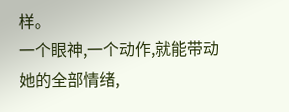样。
一个眼神,一个动作,就能带动她的全部情绪,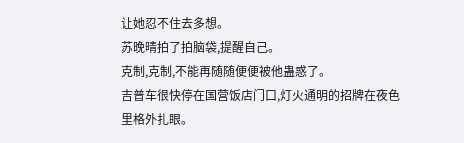让她忍不住去多想。
苏晚晴拍了拍脑袋,提醒自己。
克制,克制,不能再随随便便被他蛊惑了。
吉普车很快停在国营饭店门口,灯火通明的招牌在夜色里格外扎眼。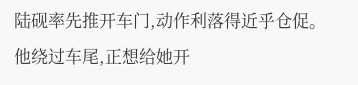陆砚率先推开车门,动作利落得近乎仓促。
他绕过车尾,正想给她开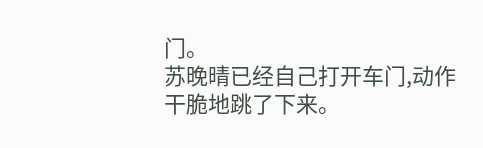门。
苏晚晴已经自己打开车门,动作干脆地跳了下来。